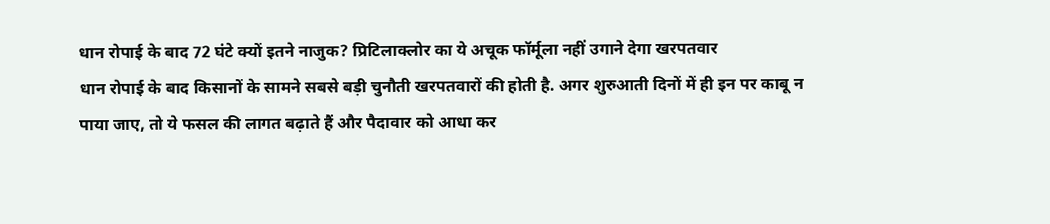धान रोपाई के बाद 72 घंटे क्यों इतने नाजुक? प्रिटिलाक्लोर का ये अचूक फॉर्मूला नहीं उगाने देगा खरपतवार
धान रोपाई के बाद किसानों के सामने सबसे बड़ी चुनौती खरपतवारों की होती है. अगर शुरुआती दिनों में ही इन पर काबू न पाया जाए, तो ये फसल की लागत बढ़ाते हैं और पैदावार को आधा कर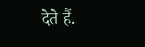देते हैं.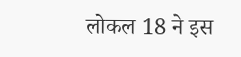लोकल 18 ने इस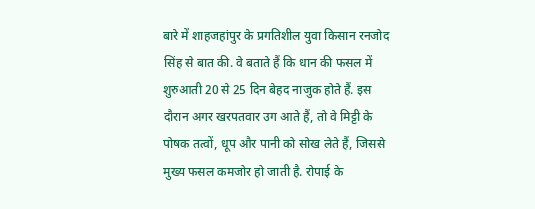बारे में शाहजहांपुर के प्रगतिशील युवा किसान रनजोद सिंह से बात की. वे बताते हैं कि धान की फसल में शुरुआती 20 से 25 दिन बेहद नाजुक होते हैं. इस दौरान अगर खरपतवार उग आते हैं, तो वे मिट्टी के पोषक तत्वों, धूप और पानी को सोख लेते हैं, जिससे मुख्य फसल कमजोर हो जाती है. रोपाई के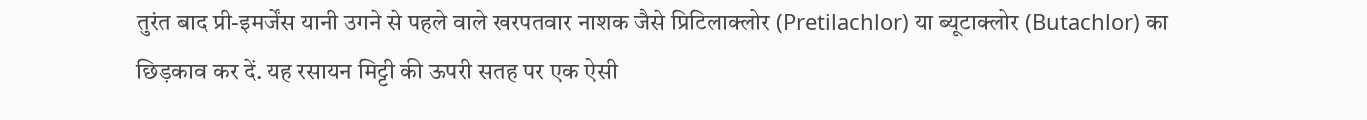तुरंत बाद प्री-इमर्जेंस यानी उगने से पहले वाले खरपतवार नाशक जैसे प्रिटिलाक्लोर (Pretilachlor) या ब्यूटाक्लोर (Butachlor) का छिड़काव कर दें. यह रसायन मिट्टी की ऊपरी सतह पर एक ऐसी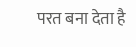परत बना देता है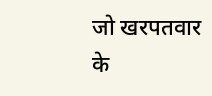जो खरपतवार के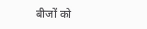बीजों को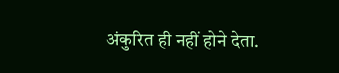अंकुरित ही नहीं होने देता.